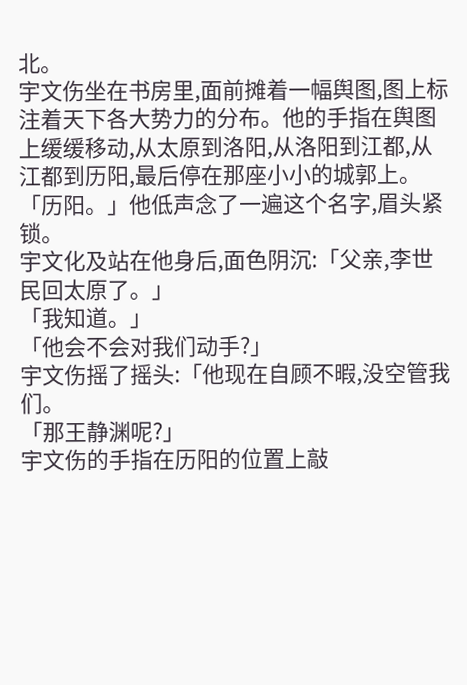北。
宇文伤坐在书房里,面前摊着一幅舆图,图上标注着天下各大势力的分布。他的手指在舆图上缓缓移动,从太原到洛阳,从洛阳到江都,从江都到历阳,最后停在那座小小的城郭上。
「历阳。」他低声念了一遍这个名字,眉头紧锁。
宇文化及站在他身后,面色阴沉:「父亲,李世民回太原了。」
「我知道。」
「他会不会对我们动手?」
宇文伤摇了摇头:「他现在自顾不暇,没空管我们。
「那王静渊呢?」
宇文伤的手指在历阳的位置上敲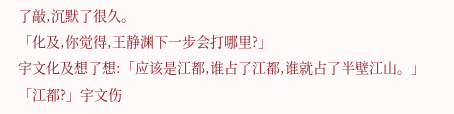了敲,沉默了很久。
「化及,你觉得,王静渊下一步会打哪里?」
宇文化及想了想:「应该是江都,谁占了江都,谁就占了半壁江山。」
「江都?」宇文伤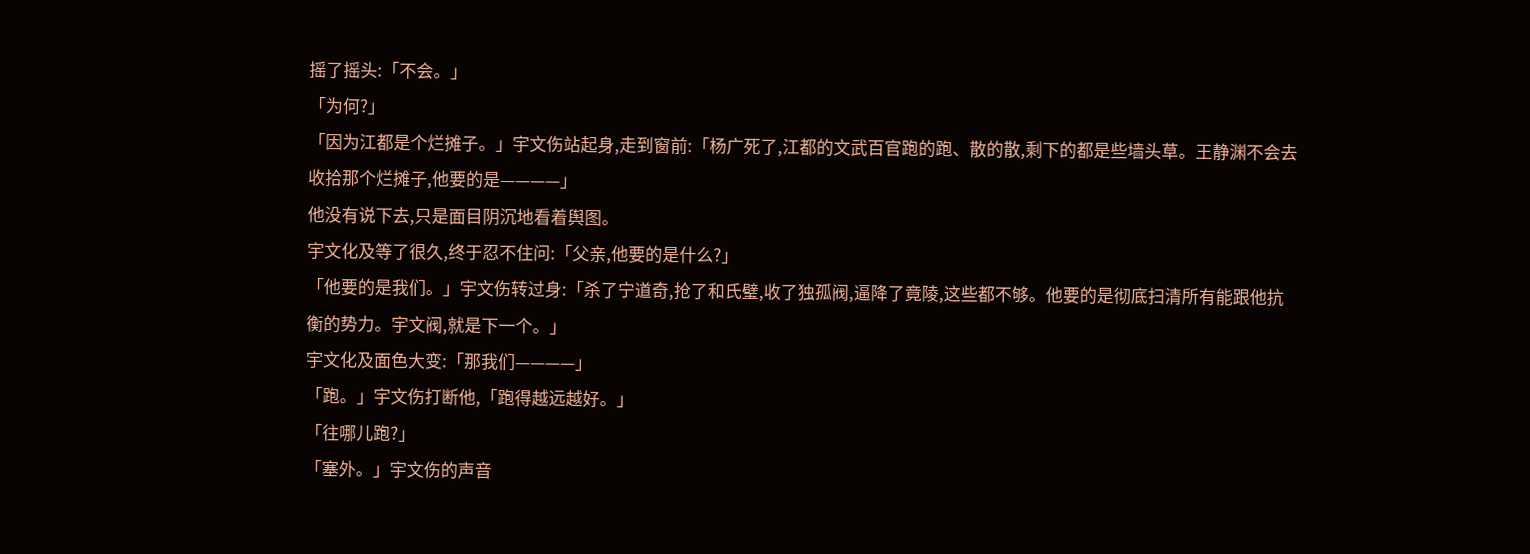摇了摇头:「不会。」
「为何?」
「因为江都是个烂摊子。」宇文伤站起身,走到窗前:「杨广死了,江都的文武百官跑的跑、散的散,剩下的都是些墙头草。王静渊不会去收拾那个烂摊子,他要的是————」
他没有说下去,只是面目阴沉地看着舆图。
宇文化及等了很久,终于忍不住问:「父亲,他要的是什么?」
「他要的是我们。」宇文伤转过身:「杀了宁道奇,抢了和氏璧,收了独孤阀,逼降了竟陵,这些都不够。他要的是彻底扫清所有能跟他抗衡的势力。宇文阀,就是下一个。」
宇文化及面色大变:「那我们————」
「跑。」宇文伤打断他,「跑得越远越好。」
「往哪儿跑?」
「塞外。」宇文伤的声音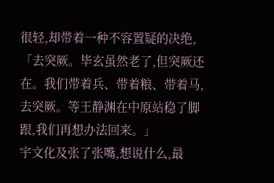很轻,却带着一种不容置疑的决绝,「去突厥。毕玄虽然老了,但突厥还在。我们带着兵、带着粮、带着马,去突厥。等王静渊在中原站稳了脚跟,我们再想办法回来。」
宇文化及张了张嘴,想说什么,最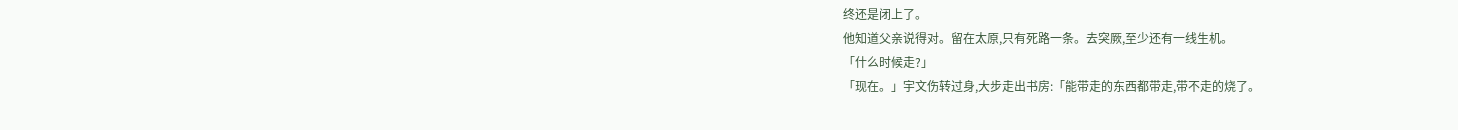终还是闭上了。
他知道父亲说得对。留在太原,只有死路一条。去突厥,至少还有一线生机。
「什么时候走?」
「现在。」宇文伤转过身,大步走出书房:「能带走的东西都带走,带不走的烧了。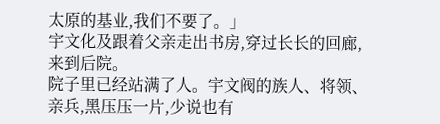太原的基业,我们不要了。」
宇文化及跟着父亲走出书房,穿过长长的回廊,来到后院。
院子里已经站满了人。宇文阀的族人、将领、亲兵,黑压压一片,少说也有